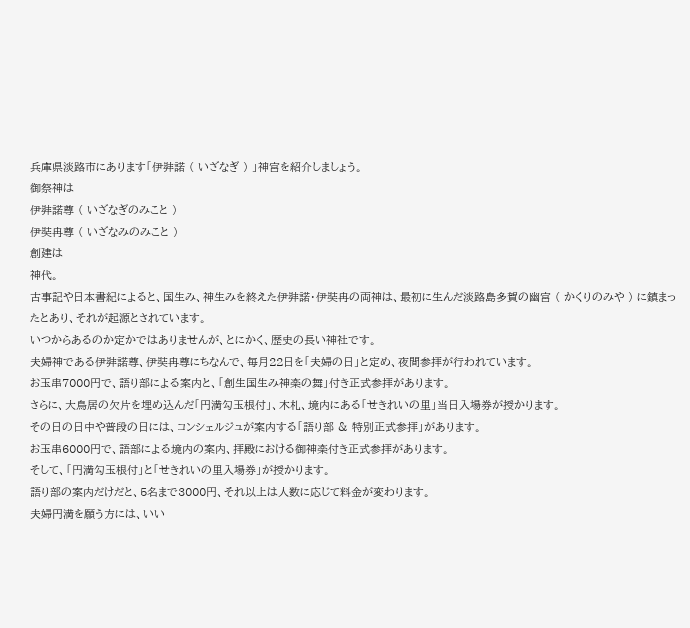兵庫県淡路市にあります「伊弉諾 ( いざなぎ ) 」神宮を紹介しましょう。
御祭神は
伊弉諾尊 ( いざなぎのみこと )
伊奘冉尊 ( いざなみのみこと )
創建は
神代。
古事記や日本書紀によると、国生み、神生みを終えた伊弉諾・伊奘冉の両神は、最初に生んだ淡路島多賀の幽宮 ( かくりのみや ) に鎮まったとあり、それが起源とされています。
いつからあるのか定かではありませんが、とにかく、歴史の長い神社です。
夫婦神である伊弉諾尊、伊奘冉尊にちなんで、毎月22日を「夫婦の日」と定め、夜間参拝が行われています。
お玉串7000円で、語り部による案内と、「創生国生み神楽の舞」付き正式参拝があります。
さらに、大鳥居の欠片を埋め込んだ「円満勾玉根付」、木札、境内にある「せきれいの里」当日入場券が授かります。
その日の日中や普段の日には、コンシェルジュが案内する「語り部 & 特別正式参拝」があります。
お玉串6000円で、語部による境内の案内、拝殿における御神楽付き正式参拝があります。
そして、「円満勾玉根付」と「せきれいの里入場券」が授かります。
語り部の案内だけだと、5名まで3000円、それ以上は人数に応じて料金が変わります。
夫婦円満を願う方には、いい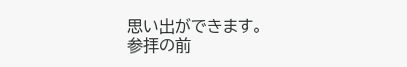思い出ができます。
参拝の前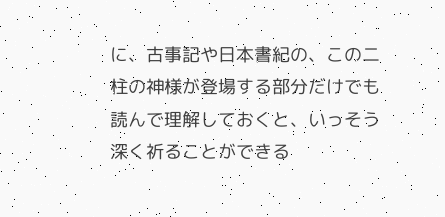に、古事記や日本書紀の、この二柱の神様が登場する部分だけでも読んで理解しておくと、いっそう深く祈ることができる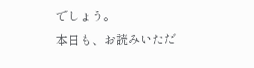でしょう。
本日も、お読みいただ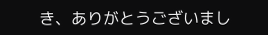き、ありがとうございまし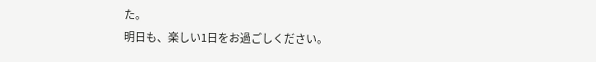た。
明日も、楽しい1日をお過ごしください。